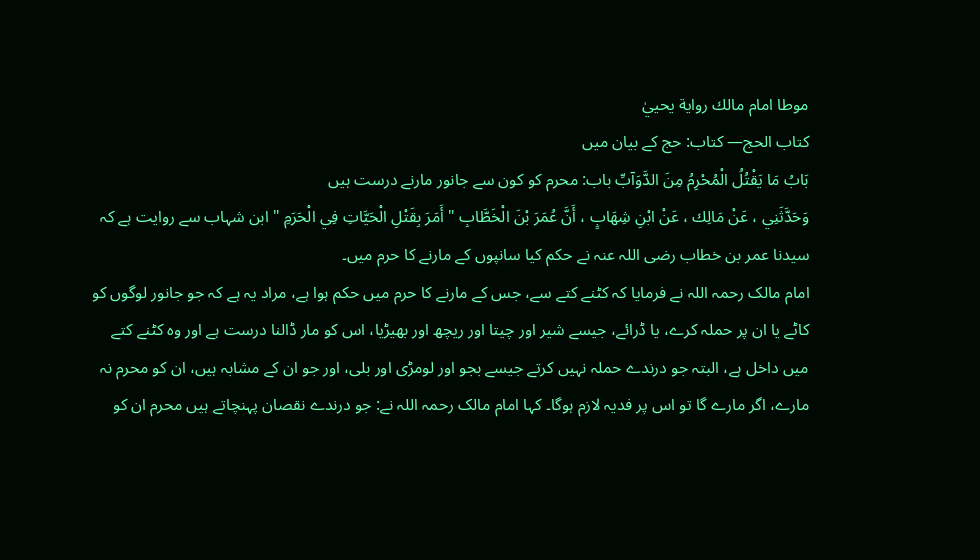موطا امام مالك رواية يحييٰ
كتاب الحج— کتاب: حج کے بیان میں
بَابُ مَا يَقْتُلُ الْمُحْرِمُ مِنَ الدَّوَآبِّ باب: محرم کو کون سے جانور مارنے درست ہیں
وَحَدَّثَنِي ، عَنْ مَالِك ، عَنْ ابْنِ شِهَابٍ ، أَنَّ عُمَرَ بْنَ الْخَطَّابِ " أَمَرَ بِقَتْلِ الْحَيَّاتِ فِي الْحَرَمِ " ابن شہاب سے روایت ہے کہ سیدنا عمر بن خطاب رضی اللہ عنہ نے حکم کیا سانپوں کے مارنے کا حرم میں۔
امام مالک رحمہ اللہ نے فرمایا کہ کٹنے کتے سے، جس کے مارنے کا حرم میں حکم ہوا ہے، مراد یہ ہے کہ جو جانور لوگوں کو کاٹے یا ان پر حملہ کرے، یا ڈرائے، جیسے شیر اور چیتا اور ریچھ اور بھیڑیا، اس کو مار ڈالنا درست ہے اور وہ کٹنے کتے میں داخل ہے، البتہ جو درندے حملہ نہیں کرتے جیسے بجو اور لومڑی اور بلی، اور جو ان کے مشابہ ہیں، ان کو محرم نہ مارے، اگر مارے گا تو اس پر فدیہ لازم ہوگا۔ کہا امام مالک رحمہ اللہ نے: جو درندے نقصان پہنچاتے ہیں محرم ان کو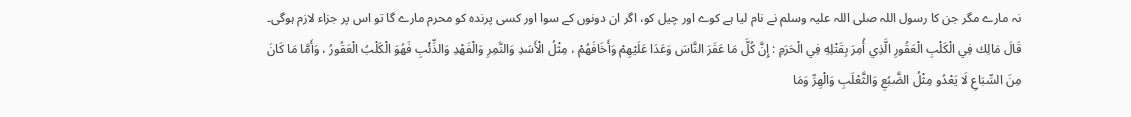نہ مارے مگر جن کا رسول اللہ صلی اللہ علیہ وسلم نے نام لیا ہے کوے اور چیل کو، اگر ان دونوں کے سوا اور کسی پرندہ کو محرم مارے گا تو اس پر جزاء لازم ہوگی۔
قَالَ مَالِك فِي الْكَلْبِ الْعَقُورِ الَّذِي أُمِرَ بِقَتْلِهِ فِي الْحَرَمِ : إِنَّ كُلَّ مَا عَقَرَ النَّاسَ وَعَدَا عَلَيْهِمْ وَأَخَافَهُمْ ، مِثْلُ الْأَسَدِ وَالنَّمِرِ وَالْفَهْدِ وَالذِّئْبِ فَهُوَ الْكَلْبُ الْعَقُورُ ، وَأَمَّا مَا كَانَ مِنَ السِّبَاعِ لَا يَعْدُو مِثْلُ الضَّبُعِ وَالثَّعْلَبِ وَالْهِرِّ وَمَا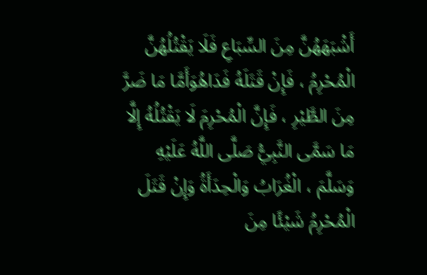أَشْبَهَهُنَّ مِنَ السِّبَاعِ فَلَا يَقْتُلُهُنَّ الْمُحْرِمُ ، فَإِنْ قَتَلَهُ فَدَاهُوَأَمَّا مَا ضَرَّ مِنَ الطَّيْرِ ، فَإِنَّ الْمُحْرِمَ لَا يَقْتُلُهُ إِلَّا مَا سَمَّى النَّبِيُّ صَلَّى اللَّهُ عَلَيْهِ وَسَلَّمَ ، الْغُرَابُ وَالْحِدَأَةُ وَإِنْ قَتَلَ الْمُحْرِمُ شَيْئًا مِنَ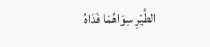الطَّيْرِ سِوَاهُمَا فَدَاهُ